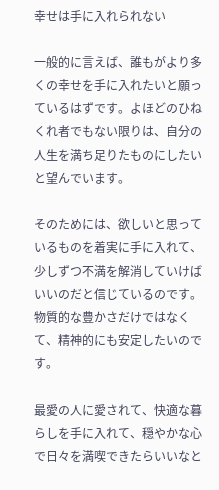幸せは手に入れられない

一般的に言えば、誰もがより多くの幸せを手に入れたいと願っているはずです。よほどのひねくれ者でもない限りは、自分の人生を満ち足りたものにしたいと望んでいます。

そのためには、欲しいと思っているものを着実に手に入れて、少しずつ不満を解消していけばいいのだと信じているのです。物質的な豊かさだけではなくて、精神的にも安定したいのです。

最愛の人に愛されて、快適な暮らしを手に入れて、穏やかな心で日々を満喫できたらいいなと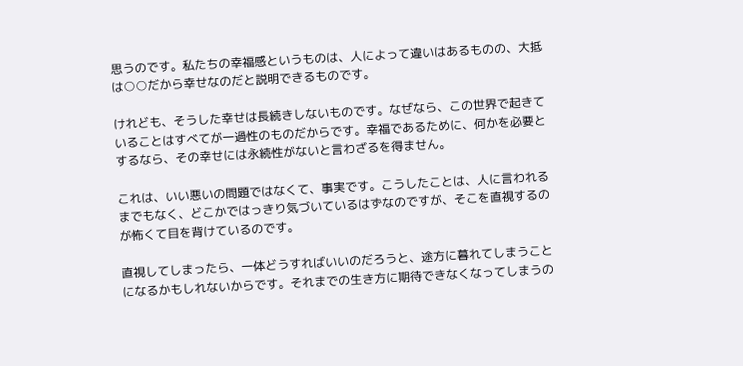思うのです。私たちの幸福感というものは、人によって違いはあるものの、大抵は○○だから幸せなのだと説明できるものです。

けれども、そうした幸せは長続きしないものです。なぜなら、この世界で起きていることはすべてが一過性のものだからです。幸福であるために、何かを必要とするなら、その幸せには永続性がないと言わざるを得ません。

これは、いい悪いの問題ではなくて、事実です。こうしたことは、人に言われるまでもなく、どこかではっきり気づいているはずなのですが、そこを直視するのが怖くて目を背けているのです。

直視してしまったら、一体どうすればいいのだろうと、途方に暮れてしまうことになるかもしれないからです。それまでの生き方に期待できなくなってしまうの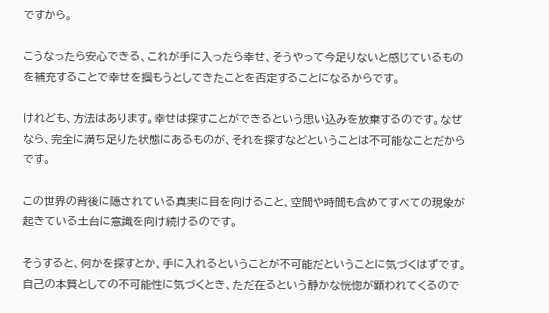ですから。

こうなったら安心できる、これが手に入ったら幸せ、そうやって今足りないと感じているものを補充することで幸せを掴もうとしてきたことを否定することになるからです。

けれども、方法はあります。幸せは探すことができるという思い込みを放棄するのです。なぜなら、完全に満ち足りた状態にあるものが、それを探すなどということは不可能なことだからです。

この世界の背後に隠されている真実に目を向けること、空間や時間も含めてすべての現象が起きている土台に意識を向け続けるのです。

そうすると、何かを探すとか、手に入れるということが不可能だということに気づくはずです。自己の本質としての不可能性に気づくとき、ただ在るという静かな恍惚が顕われてくるので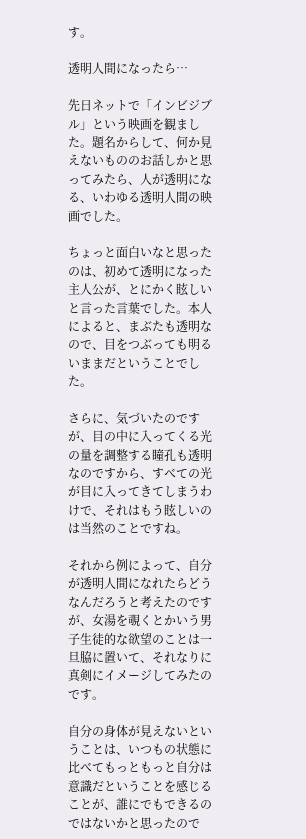す。

透明人間になったら…

先日ネットで「インビジブル」という映画を観ました。題名からして、何か見えないもののお話しかと思ってみたら、人が透明になる、いわゆる透明人間の映画でした。

ちょっと面白いなと思ったのは、初めて透明になった主人公が、とにかく眩しいと言った言葉でした。本人によると、まぶたも透明なので、目をつぶっても明るいままだということでした。

さらに、気づいたのですが、目の中に入ってくる光の量を調整する瞳孔も透明なのですから、すべての光が目に入ってきてしまうわけで、それはもう眩しいのは当然のことですね。

それから例によって、自分が透明人間になれたらどうなんだろうと考えたのですが、女湯を覗くとかいう男子生徒的な欲望のことは一旦脇に置いて、それなりに真剣にイメージしてみたのです。

自分の身体が見えないということは、いつもの状態に比べてもっともっと自分は意識だということを感じることが、誰にでもできるのではないかと思ったので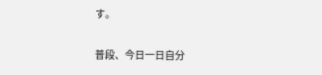す。

普段、今日一日自分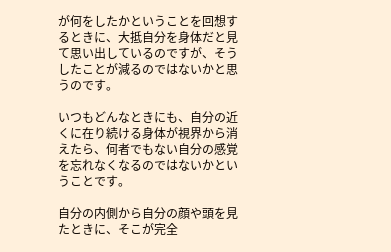が何をしたかということを回想するときに、大抵自分を身体だと見て思い出しているのですが、そうしたことが減るのではないかと思うのです。

いつもどんなときにも、自分の近くに在り続ける身体が視界から消えたら、何者でもない自分の感覚を忘れなくなるのではないかということです。

自分の内側から自分の顔や頭を見たときに、そこが完全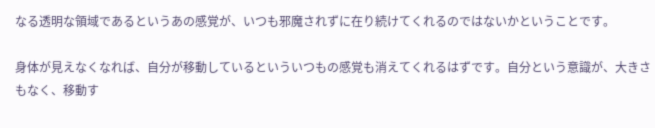なる透明な領域であるというあの感覚が、いつも邪魔されずに在り続けてくれるのではないかということです。

身体が見えなくなれば、自分が移動しているといういつもの感覚も消えてくれるはずです。自分という意識が、大きさもなく、移動す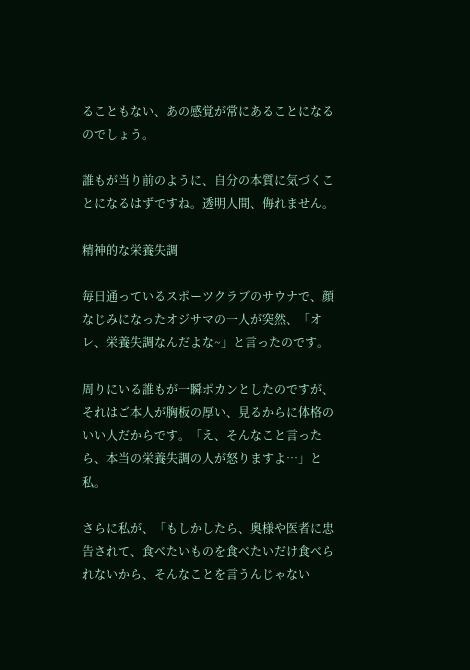ることもない、あの感覚が常にあることになるのでしょう。

誰もが当り前のように、自分の本質に気づくことになるはずですね。透明人間、侮れません。

精神的な栄養失調

毎日通っているスポーツクラブのサウナで、顔なじみになったオジサマの一人が突然、「オレ、栄養失調なんだよな~」と言ったのです。

周りにいる誰もが一瞬ポカンとしたのですが、それはご本人が胸板の厚い、見るからに体格のいい人だからです。「え、そんなこと言ったら、本当の栄養失調の人が怒りますよ…」と私。

さらに私が、「もしかしたら、奥様や医者に忠告されて、食べたいものを食べたいだけ食べられないから、そんなことを言うんじゃない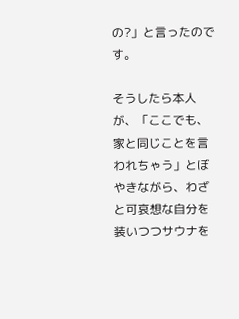の?」と言ったのです。

そうしたら本人が、「ここでも、家と同じことを言われちゃう」とぼやきながら、わざと可哀想な自分を装いつつサウナを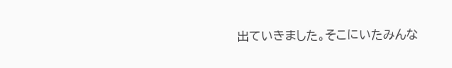出ていきました。そこにいたみんな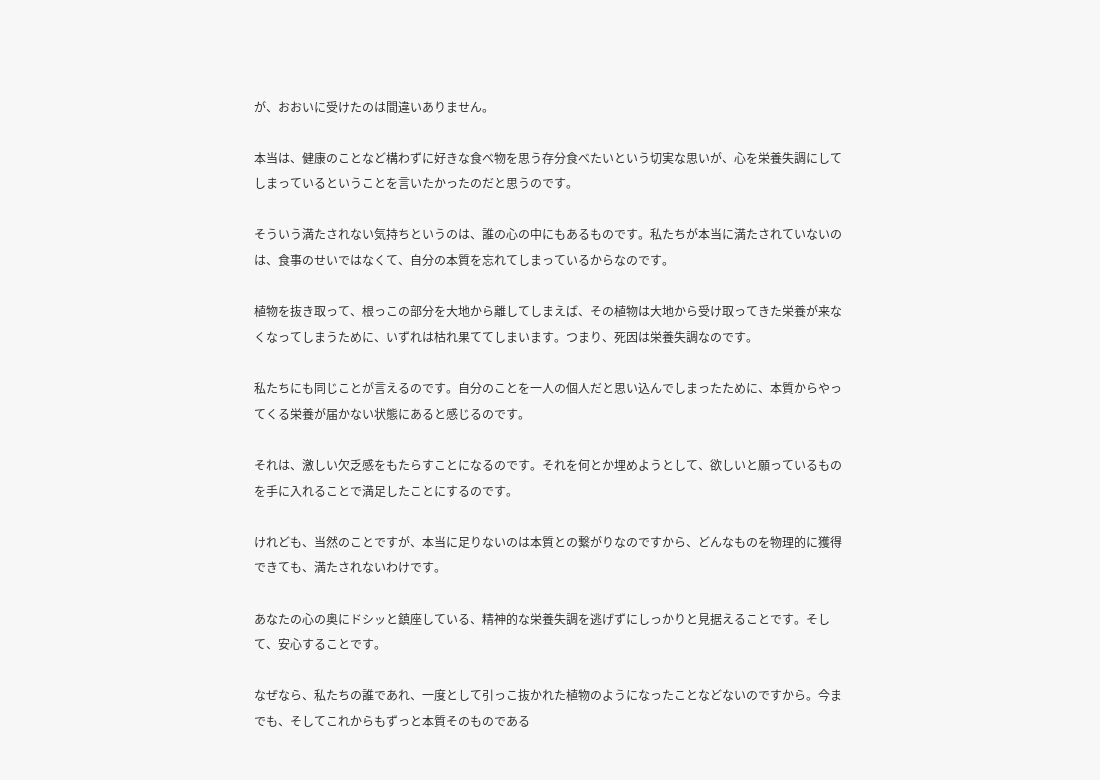が、おおいに受けたのは間違いありません。

本当は、健康のことなど構わずに好きな食べ物を思う存分食べたいという切実な思いが、心を栄養失調にしてしまっているということを言いたかったのだと思うのです。

そういう満たされない気持ちというのは、誰の心の中にもあるものです。私たちが本当に満たされていないのは、食事のせいではなくて、自分の本質を忘れてしまっているからなのです。

植物を抜き取って、根っこの部分を大地から離してしまえば、その植物は大地から受け取ってきた栄養が来なくなってしまうために、いずれは枯れ果ててしまいます。つまり、死因は栄養失調なのです。

私たちにも同じことが言えるのです。自分のことを一人の個人だと思い込んでしまったために、本質からやってくる栄養が届かない状態にあると感じるのです。

それは、激しい欠乏感をもたらすことになるのです。それを何とか埋めようとして、欲しいと願っているものを手に入れることで満足したことにするのです。

けれども、当然のことですが、本当に足りないのは本質との繋がりなのですから、どんなものを物理的に獲得できても、満たされないわけです。

あなたの心の奥にドシッと鎮座している、精神的な栄養失調を逃げずにしっかりと見据えることです。そして、安心することです。

なぜなら、私たちの誰であれ、一度として引っこ抜かれた植物のようになったことなどないのですから。今までも、そしてこれからもずっと本質そのものである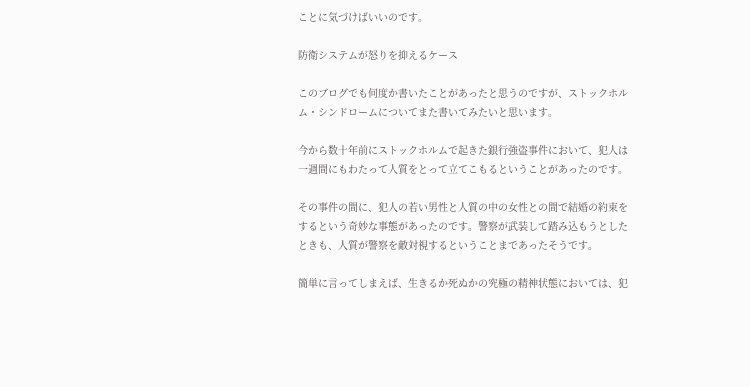ことに気づけばいいのです。

防衛システムが怒りを抑えるケース

このブログでも何度か書いたことがあったと思うのですが、ストックホルム・シンドロームについてまた書いてみたいと思います。

今から数十年前にストックホルムで起きた銀行強盗事件において、犯人は一週間にもわたって人質をとって立てこもるということがあったのです。

その事件の間に、犯人の若い男性と人質の中の女性との間で結婚の約束をするという奇妙な事態があったのです。警察が武装して踏み込もうとしたときも、人質が警察を敵対視するということまであったそうです。

簡単に言ってしまえば、生きるか死ぬかの究極の精神状態においては、犯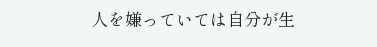人を嫌っていては自分が生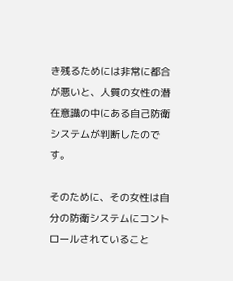き残るためには非常に都合が悪いと、人質の女性の潜在意識の中にある自己防衛システムが判断したのです。

そのために、その女性は自分の防衛システムにコントロールされていること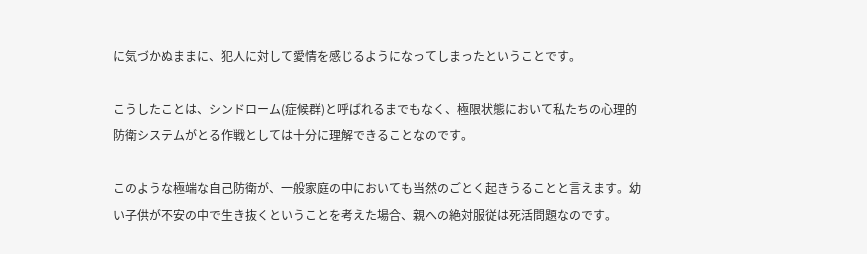に気づかぬままに、犯人に対して愛情を感じるようになってしまったということです。

こうしたことは、シンドローム(症候群)と呼ばれるまでもなく、極限状態において私たちの心理的防衛システムがとる作戦としては十分に理解できることなのです。

このような極端な自己防衛が、一般家庭の中においても当然のごとく起きうることと言えます。幼い子供が不安の中で生き抜くということを考えた場合、親への絶対服従は死活問題なのです。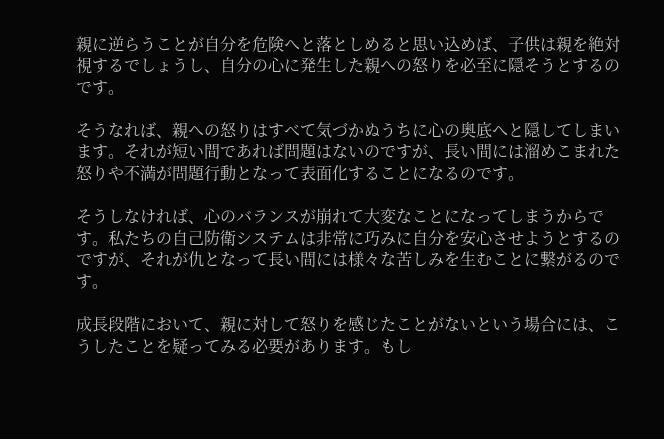親に逆らうことが自分を危険へと落としめると思い込めば、子供は親を絶対視するでしょうし、自分の心に発生した親への怒りを必至に隠そうとするのです。

そうなれば、親への怒りはすべて気づかぬうちに心の奥底へと隠してしまいます。それが短い間であれば問題はないのですが、長い間には溜めこまれた怒りや不満が問題行動となって表面化することになるのです。

そうしなければ、心のバランスが崩れて大変なことになってしまうからです。私たちの自己防衛システムは非常に巧みに自分を安心させようとするのですが、それが仇となって長い間には様々な苦しみを生むことに繋がるのです。

成長段階において、親に対して怒りを感じたことがないという場合には、こうしたことを疑ってみる必要があります。もし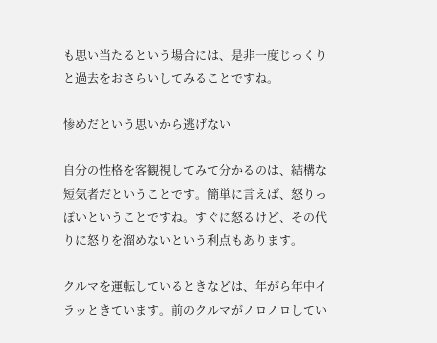も思い当たるという場合には、是非一度じっくりと過去をおさらいしてみることですね。

惨めだという思いから逃げない

自分の性格を客観視してみて分かるのは、結構な短気者だということです。簡単に言えば、怒りっぽいということですね。すぐに怒るけど、その代りに怒りを溜めないという利点もあります。

クルマを運転しているときなどは、年がら年中イラッときています。前のクルマがノロノロしてい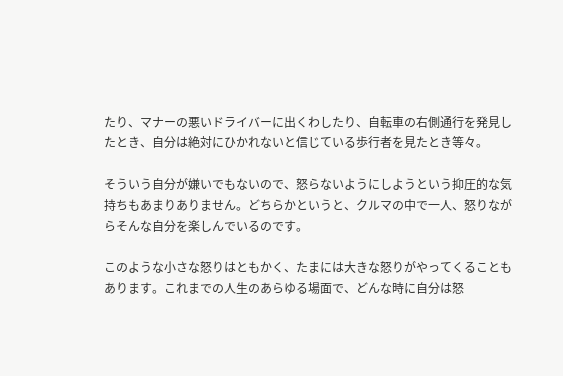たり、マナーの悪いドライバーに出くわしたり、自転車の右側通行を発見したとき、自分は絶対にひかれないと信じている歩行者を見たとき等々。

そういう自分が嫌いでもないので、怒らないようにしようという抑圧的な気持ちもあまりありません。どちらかというと、クルマの中で一人、怒りながらそんな自分を楽しんでいるのです。

このような小さな怒りはともかく、たまには大きな怒りがやってくることもあります。これまでの人生のあらゆる場面で、どんな時に自分は怒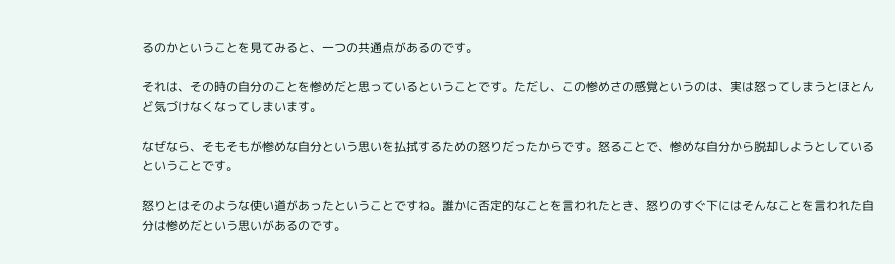るのかということを見てみると、一つの共通点があるのです。

それは、その時の自分のことを惨めだと思っているということです。ただし、この惨めさの感覚というのは、実は怒ってしまうとほとんど気づけなくなってしまいます。

なぜなら、そもそもが惨めな自分という思いを払拭するための怒りだったからです。怒ることで、惨めな自分から脱却しようとしているということです。

怒りとはそのような使い道があったということですね。誰かに否定的なことを言われたとき、怒りのすぐ下にはそんなことを言われた自分は惨めだという思いがあるのです。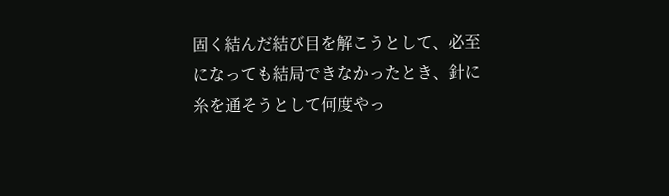固く結んだ結び目を解こうとして、必至になっても結局できなかったとき、針に糸を通そうとして何度やっ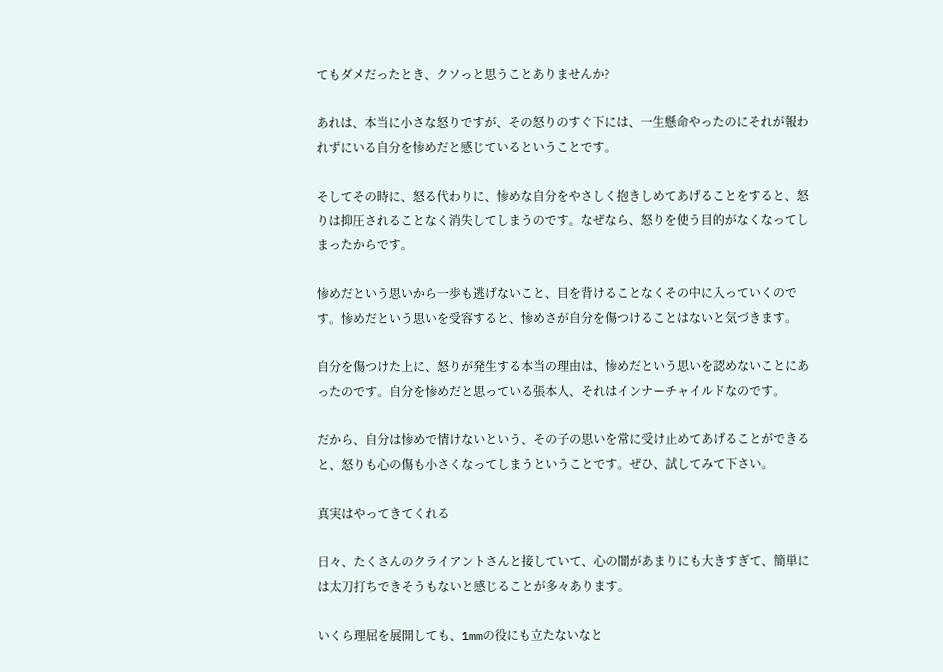てもダメだったとき、クソっと思うことありませんか?

あれは、本当に小さな怒りですが、その怒りのすぐ下には、一生懸命やったのにそれが報われずにいる自分を惨めだと感じているということです。

そしてその時に、怒る代わりに、惨めな自分をやさしく抱きしめてあげることをすると、怒りは抑圧されることなく消失してしまうのです。なぜなら、怒りを使う目的がなくなってしまったからです。

惨めだという思いから一歩も逃げないこと、目を背けることなくその中に入っていくのです。惨めだという思いを受容すると、惨めさが自分を傷つけることはないと気づきます。

自分を傷つけた上に、怒りが発生する本当の理由は、惨めだという思いを認めないことにあったのです。自分を惨めだと思っている張本人、それはインナーチャイルドなのです。

だから、自分は惨めで情けないという、その子の思いを常に受け止めてあげることができると、怒りも心の傷も小さくなってしまうということです。ぜひ、試してみて下さい。

真実はやってきてくれる

日々、たくさんのクライアントさんと接していて、心の闇があまりにも大きすぎて、簡単には太刀打ちできそうもないと感じることが多々あります。

いくら理屈を展開しても、1mmの役にも立たないなと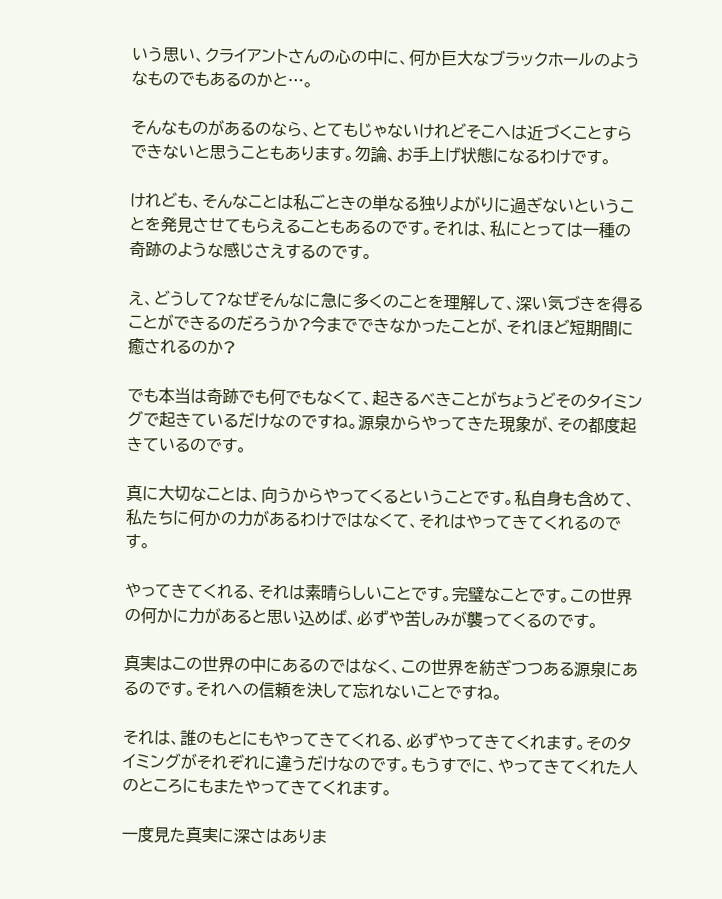いう思い、クライアントさんの心の中に、何か巨大なブラックホールのようなものでもあるのかと…。

そんなものがあるのなら、とてもじゃないけれどそこへは近づくことすらできないと思うこともあります。勿論、お手上げ状態になるわけです。

けれども、そんなことは私ごときの単なる独りよがりに過ぎないということを発見させてもらえることもあるのです。それは、私にとっては一種の奇跡のような感じさえするのです。

え、どうして?なぜそんなに急に多くのことを理解して、深い気づきを得ることができるのだろうか?今までできなかったことが、それほど短期間に癒されるのか?

でも本当は奇跡でも何でもなくて、起きるべきことがちょうどそのタイミングで起きているだけなのですね。源泉からやってきた現象が、その都度起きているのです。

真に大切なことは、向うからやってくるということです。私自身も含めて、私たちに何かの力があるわけではなくて、それはやってきてくれるのです。

やってきてくれる、それは素晴らしいことです。完璧なことです。この世界の何かに力があると思い込めば、必ずや苦しみが襲ってくるのです。

真実はこの世界の中にあるのではなく、この世界を紡ぎつつある源泉にあるのです。それへの信頼を決して忘れないことですね。

それは、誰のもとにもやってきてくれる、必ずやってきてくれます。そのタイミングがそれぞれに違うだけなのです。もうすでに、やってきてくれた人のところにもまたやってきてくれます。

一度見た真実に深さはありま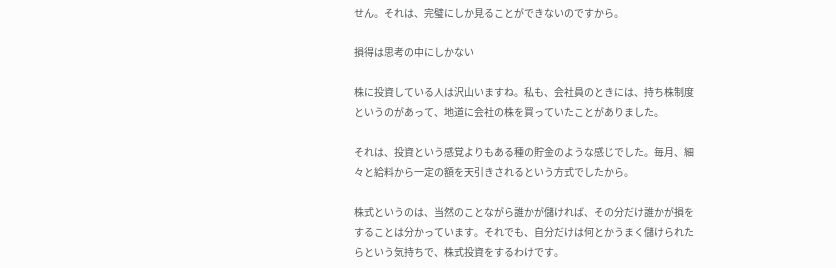せん。それは、完璧にしか見ることができないのですから。

損得は思考の中にしかない

株に投資している人は沢山いますね。私も、会社員のときには、持ち株制度というのがあって、地道に会社の株を買っていたことがありました。

それは、投資という感覚よりもある種の貯金のような感じでした。毎月、細々と給料から一定の額を天引きされるという方式でしたから。

株式というのは、当然のことながら誰かが儲ければ、その分だけ誰かが損をすることは分かっています。それでも、自分だけは何とかうまく儲けられたらという気持ちで、株式投資をするわけです。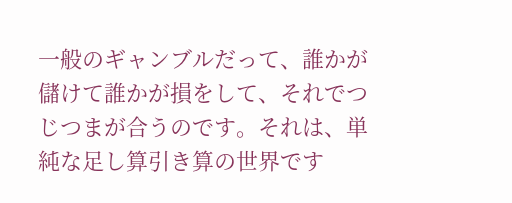一般のギャンブルだって、誰かが儲けて誰かが損をして、それでつじつまが合うのです。それは、単純な足し算引き算の世界です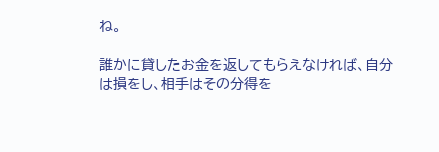ね。

誰かに貸したお金を返してもらえなければ、自分は損をし、相手はその分得を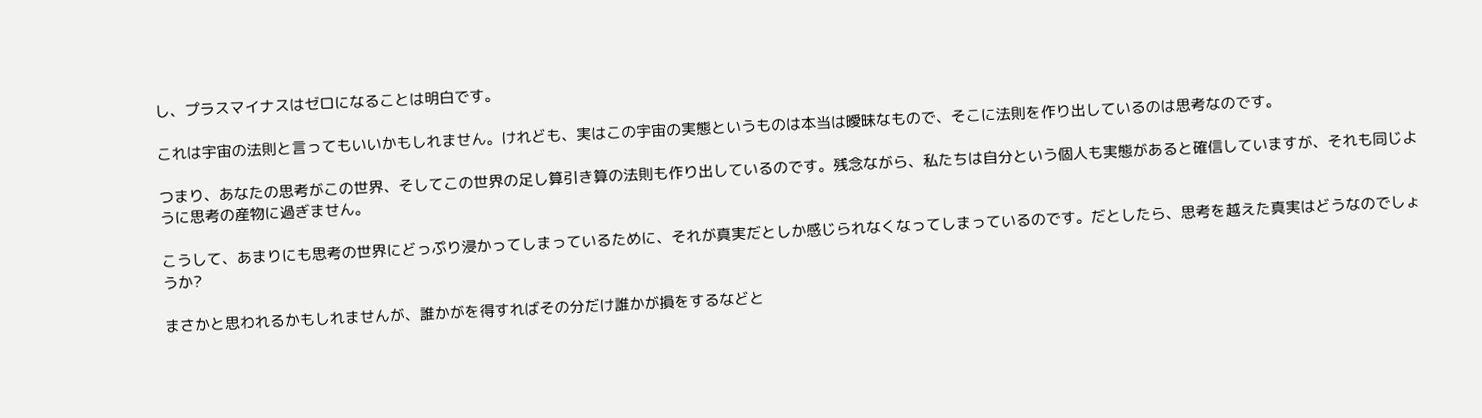し、プラスマイナスはゼロになることは明白です。

これは宇宙の法則と言ってもいいかもしれません。けれども、実はこの宇宙の実態というものは本当は曖昧なもので、そこに法則を作り出しているのは思考なのです。

つまり、あなたの思考がこの世界、そしてこの世界の足し算引き算の法則も作り出しているのです。残念ながら、私たちは自分という個人も実態があると確信していますが、それも同じように思考の産物に過ぎません。

こうして、あまりにも思考の世界にどっぷり浸かってしまっているために、それが真実だとしか感じられなくなってしまっているのです。だとしたら、思考を越えた真実はどうなのでしょうか?

まさかと思われるかもしれませんが、誰かがを得すればその分だけ誰かが損をするなどと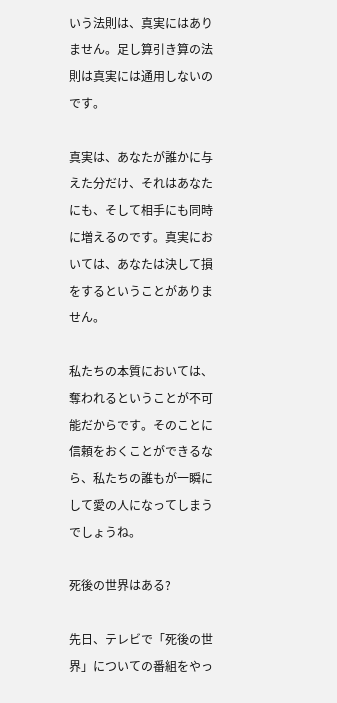いう法則は、真実にはありません。足し算引き算の法則は真実には通用しないのです。

真実は、あなたが誰かに与えた分だけ、それはあなたにも、そして相手にも同時に増えるのです。真実においては、あなたは決して損をするということがありません。

私たちの本質においては、奪われるということが不可能だからです。そのことに信頼をおくことができるなら、私たちの誰もが一瞬にして愛の人になってしまうでしょうね。

死後の世界はある?

先日、テレビで「死後の世界」についての番組をやっ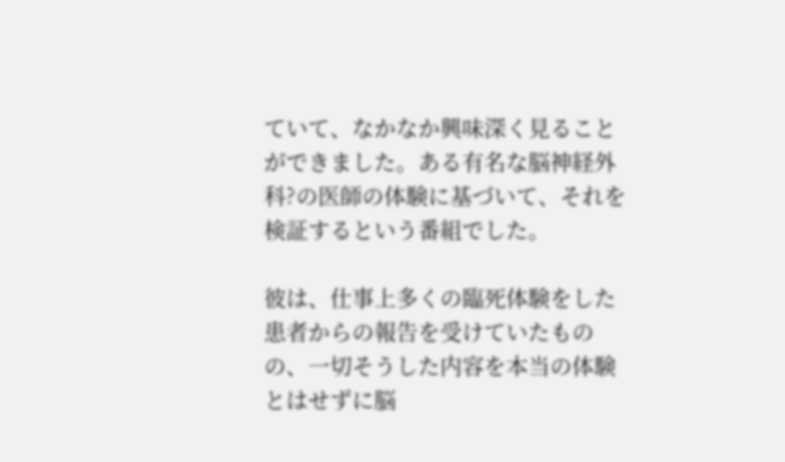ていて、なかなか興味深く見ることができました。ある有名な脳神経外科?の医師の体験に基づいて、それを検証するという番組でした。

彼は、仕事上多くの臨死体験をした患者からの報告を受けていたものの、一切そうした内容を本当の体験とはせずに脳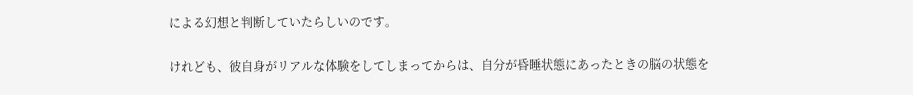による幻想と判断していたらしいのです。

けれども、彼自身がリアルな体験をしてしまってからは、自分が昏睡状態にあったときの脳の状態を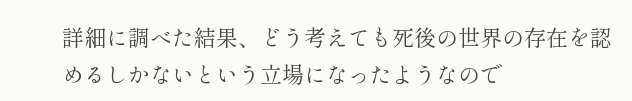詳細に調べた結果、どう考えても死後の世界の存在を認めるしかないという立場になったようなので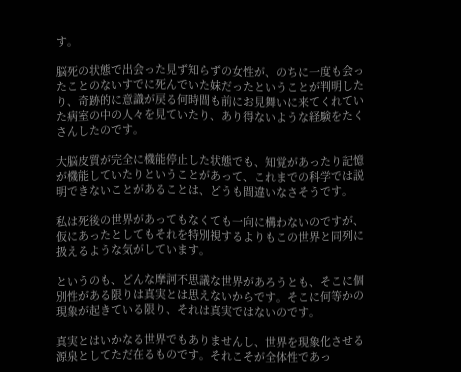す。

脳死の状態で出会った見ず知らずの女性が、のちに一度も会ったことのないすでに死んでいた妹だったということが判明したり、奇跡的に意識が戻る何時間も前にお見舞いに来てくれていた病室の中の人々を見ていたり、あり得ないような経験をたくさんしたのです。

大脳皮質が完全に機能停止した状態でも、知覚があったり記憶が機能していたりということがあって、これまでの科学では説明できないことがあることは、どうも間違いなさそうです。

私は死後の世界があってもなくても一向に構わないのですが、仮にあったとしてもそれを特別視するよりもこの世界と同列に扱えるような気がしています。

というのも、どんな摩訶不思議な世界があろうとも、そこに個別性がある限りは真実とは思えないからです。そこに何等かの現象が起きている限り、それは真実ではないのです。

真実とはいかなる世界でもありませんし、世界を現象化させる源泉としてただ在るものです。それこそが全体性であっ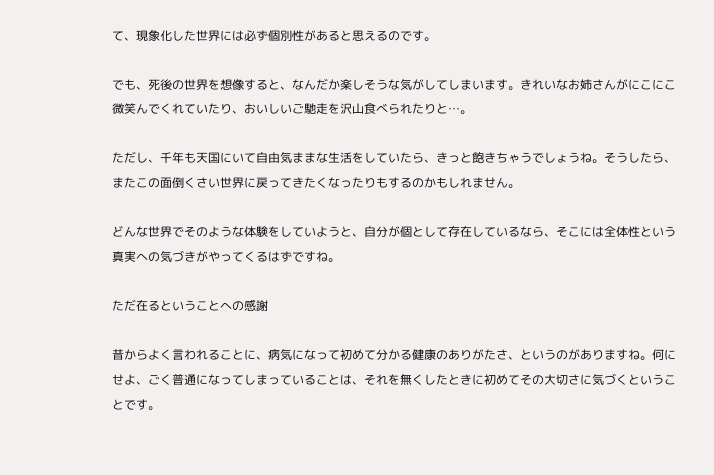て、現象化した世界には必ず個別性があると思えるのです。

でも、死後の世界を想像すると、なんだか楽しそうな気がしてしまいます。きれいなお姉さんがにこにこ微笑んでくれていたり、おいしいご馳走を沢山食べられたりと…。

ただし、千年も天国にいて自由気ままな生活をしていたら、きっと飽きちゃうでしょうね。そうしたら、またこの面倒くさい世界に戻ってきたくなったりもするのかもしれません。

どんな世界でそのような体験をしていようと、自分が個として存在しているなら、そこには全体性という真実への気づきがやってくるはずですね。

ただ在るということへの感謝

昔からよく言われることに、病気になって初めて分かる健康のありがたさ、というのがありますね。何にせよ、ごく普通になってしまっていることは、それを無くしたときに初めてその大切さに気づくということです。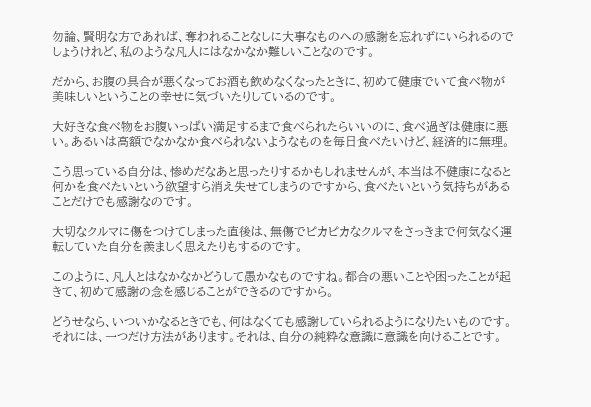勿論、賢明な方であれば、奪われることなしに大事なものへの感謝を忘れずにいられるのでしょうけれど、私のような凡人にはなかなか難しいことなのです。

だから、お腹の具合が悪くなってお酒も飲めなくなったときに、初めて健康でいて食べ物が美味しいということの幸せに気づいたりしているのです。

大好きな食べ物をお腹いっぱい満足するまで食べられたらいいのに、食べ過ぎは健康に悪い。あるいは高額でなかなか食べられないようなものを毎日食べたいけど、経済的に無理。

こう思っている自分は、惨めだなあと思ったりするかもしれませんが、本当は不健康になると何かを食べたいという欲望すら消え失せてしまうのですから、食べたいという気持ちがあることだけでも感謝なのです。

大切なクルマに傷をつけてしまった直後は、無傷でピカピカなクルマをさっきまで何気なく運転していた自分を羨ましく思えたりもするのです。

このように、凡人とはなかなかどうして愚かなものですね。都合の悪いことや困ったことが起きて、初めて感謝の念を感じることができるのですから。

どうせなら、いついかなるときでも、何はなくても感謝していられるようになりたいものです。それには、一つだけ方法があります。それは、自分の純粋な意識に意識を向けることです。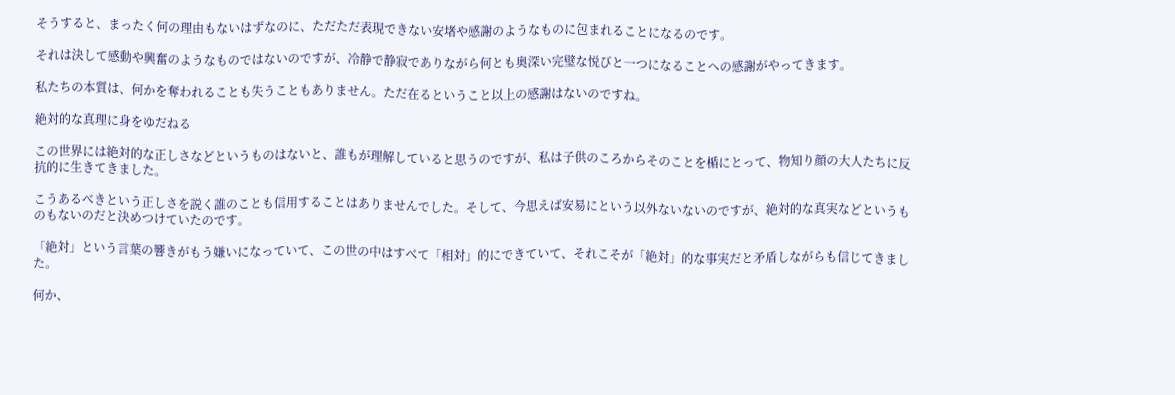そうすると、まったく何の理由もないはずなのに、ただただ表現できない安堵や感謝のようなものに包まれることになるのです。

それは決して感動や興奮のようなものではないのですが、冷静で静寂でありながら何とも奥深い完璧な悦びと一つになることへの感謝がやってきます。

私たちの本質は、何かを奪われることも失うこともありません。ただ在るということ以上の感謝はないのですね。

絶対的な真理に身をゆだねる

この世界には絶対的な正しさなどというものはないと、誰もが理解していると思うのですが、私は子供のころからそのことを楯にとって、物知り顔の大人たちに反抗的に生きてきました。

こうあるべきという正しさを説く誰のことも信用することはありませんでした。そして、今思えば安易にという以外ないないのですが、絶対的な真実などというものもないのだと決めつけていたのです。

「絶対」という言葉の響きがもう嫌いになっていて、この世の中はすべて「相対」的にできていて、それこそが「絶対」的な事実だと矛盾しながらも信じてきました。

何か、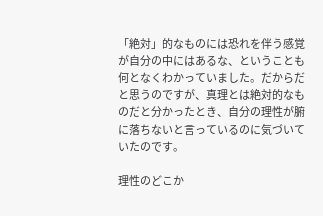「絶対」的なものには恐れを伴う感覚が自分の中にはあるな、ということも何となくわかっていました。だからだと思うのですが、真理とは絶対的なものだと分かったとき、自分の理性が腑に落ちないと言っているのに気づいていたのです。

理性のどこか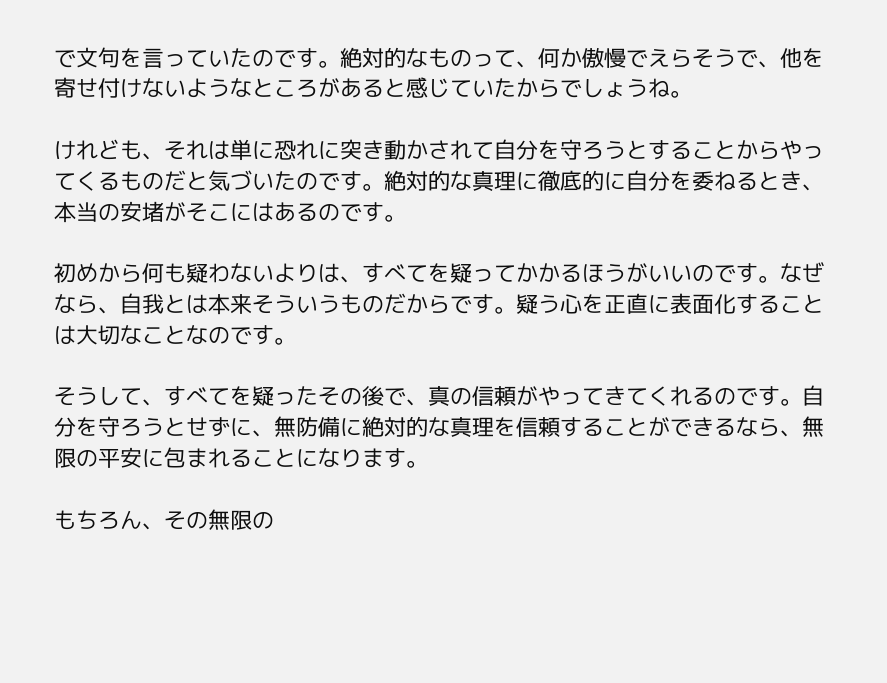で文句を言っていたのです。絶対的なものって、何か傲慢でえらそうで、他を寄せ付けないようなところがあると感じていたからでしょうね。

けれども、それは単に恐れに突き動かされて自分を守ろうとすることからやってくるものだと気づいたのです。絶対的な真理に徹底的に自分を委ねるとき、本当の安堵がそこにはあるのです。

初めから何も疑わないよりは、すべてを疑ってかかるほうがいいのです。なぜなら、自我とは本来そういうものだからです。疑う心を正直に表面化することは大切なことなのです。

そうして、すべてを疑ったその後で、真の信頼がやってきてくれるのです。自分を守ろうとせずに、無防備に絶対的な真理を信頼することができるなら、無限の平安に包まれることになります。

もちろん、その無限の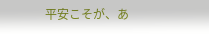平安こそが、あ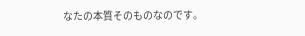なたの本質そのものなのです。